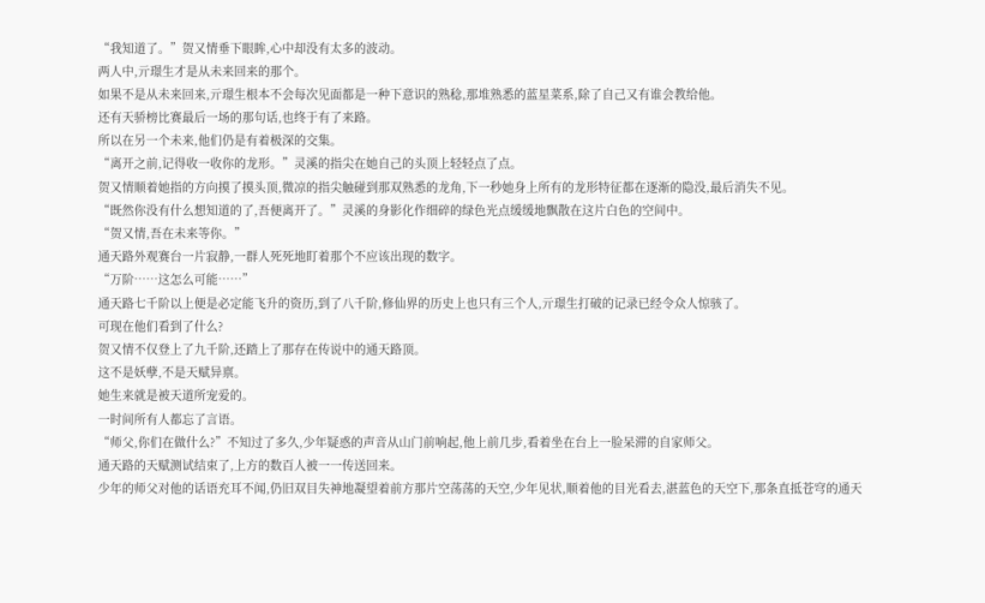“我知道了。”贺又情垂下眼眸,心中却没有太多的波动。
两人中,亓璟生才是从未来回来的那个。
如果不是从未来回来,亓璟生根本不会每次见面都是一种下意识的熟稔,那堆熟悉的蓝星菜系,除了自己又有谁会教给他。
还有天骄榜比赛最后一场的那句话,也终于有了来路。
所以在另一个未来,他们仍是有着极深的交集。
“离开之前,记得收一收你的龙形。”灵溪的指尖在她自己的头顶上轻轻点了点。
贺又情顺着她指的方向摸了摸头顶,微凉的指尖触碰到那双熟悉的龙角,下一秒她身上所有的龙形特征都在逐渐的隐没,最后消失不见。
“既然你没有什么想知道的了,吾便离开了。”灵溪的身影化作细碎的绿色光点缓缓地飘散在这片白色的空间中。
“贺又情,吾在未来等你。”
通天路外观赛台一片寂静,一群人死死地盯着那个不应该出现的数字。
“万阶……这怎么可能……”
通天路七千阶以上便是必定能飞升的资历,到了八千阶,修仙界的历史上也只有三个人,亓璟生打破的记录已经令众人惊骇了。
可现在他们看到了什么?
贺又情不仅登上了九千阶,还踏上了那存在传说中的通天路顶。
这不是妖孽,不是天赋异禀。
她生来就是被天道所宠爱的。
一时间所有人都忘了言语。
“师父,你们在做什么?”不知过了多久,少年疑惑的声音从山门前响起,他上前几步,看着坐在台上一脸呆滞的自家师父。
通天路的天赋测试结束了,上方的数百人被一一传送回来。
少年的师父对他的话语充耳不闻,仍旧双目失神地凝望着前方那片空荡荡的天空,少年见状,顺着他的目光看去,湛蓝色的天空下,那条直抵苍穹的通天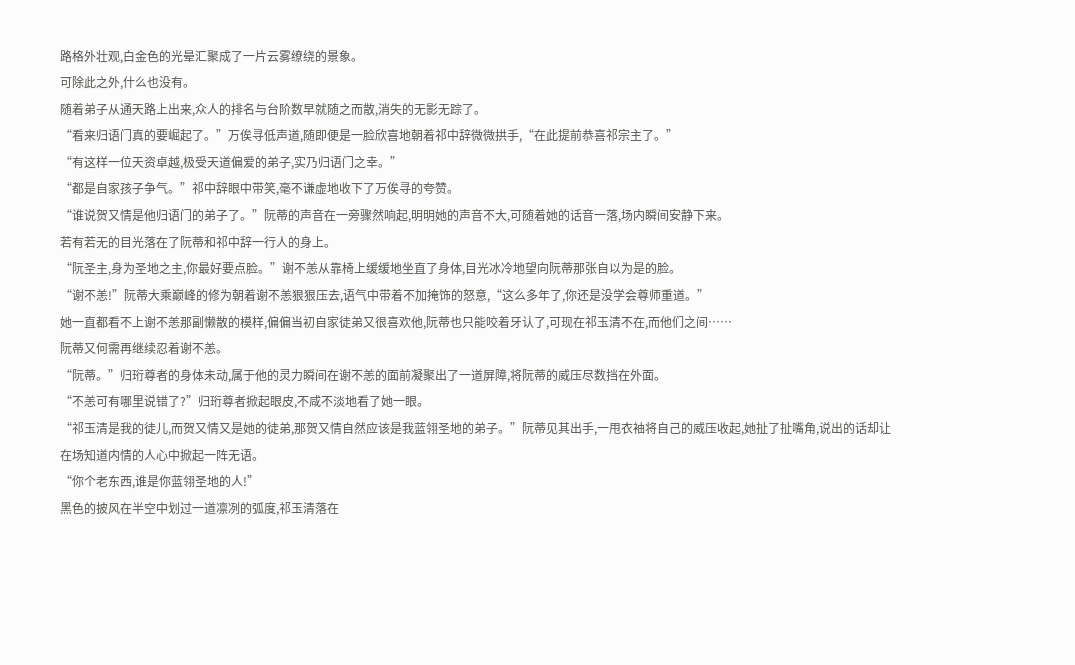路格外壮观,白金色的光晕汇聚成了一片云雾缭绕的景象。
可除此之外,什么也没有。
随着弟子从通天路上出来,众人的排名与台阶数早就随之而散,消失的无影无踪了。
“看来归语门真的要崛起了。”万俟寻低声道,随即便是一脸欣喜地朝着祁中辞微微拱手,“在此提前恭喜祁宗主了。”
“有这样一位天资卓越,极受天道偏爱的弟子,实乃归语门之幸。”
“都是自家孩子争气。”祁中辞眼中带笑,毫不谦虚地收下了万俟寻的夸赞。
“谁说贺又情是他归语门的弟子了。”阮蒂的声音在一旁骤然响起,明明她的声音不大,可随着她的话音一落,场内瞬间安静下来。
若有若无的目光落在了阮蒂和祁中辞一行人的身上。
“阮圣主,身为圣地之主,你最好要点脸。”谢不恙从靠椅上缓缓地坐直了身体,目光冰冷地望向阮蒂那张自以为是的脸。
“谢不恙!”阮蒂大乘巅峰的修为朝着谢不恙狠狠压去,语气中带着不加掩饰的怒意,“这么多年了,你还是没学会尊师重道。”
她一直都看不上谢不恙那副懒散的模样,偏偏当初自家徒弟又很喜欢他,阮蒂也只能咬着牙认了,可现在祁玉清不在,而他们之间……
阮蒂又何需再继续忍着谢不恙。
“阮蒂。”归珩尊者的身体未动,属于他的灵力瞬间在谢不恙的面前凝聚出了一道屏障,将阮蒂的威压尽数挡在外面。
“不恙可有哪里说错了?”归珩尊者掀起眼皮,不咸不淡地看了她一眼。
“祁玉清是我的徒儿,而贺又情又是她的徒弟,那贺又情自然应该是我蓝翎圣地的弟子。”阮蒂见其出手,一甩衣袖将自己的威压收起,她扯了扯嘴角,说出的话却让在场知道内情的人心中掀起一阵无语。
“你个老东西,谁是你蓝翎圣地的人!”
黑色的披风在半空中划过一道凛冽的弧度,祁玉清落在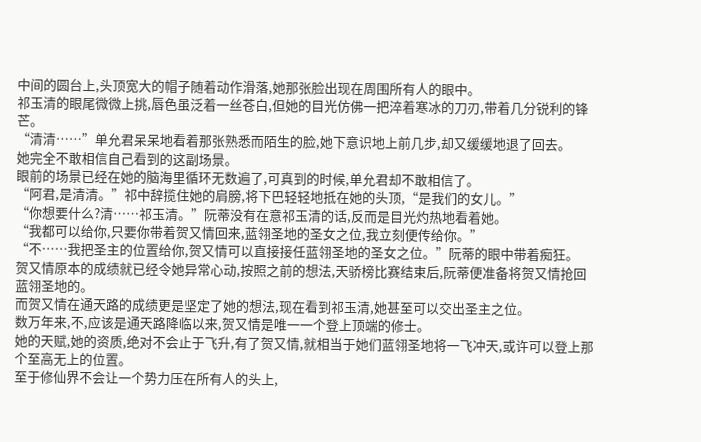中间的圆台上,头顶宽大的帽子随着动作滑落,她那张脸出现在周围所有人的眼中。
祁玉清的眼尾微微上挑,唇色虽泛着一丝苍白,但她的目光仿佛一把淬着寒冰的刀刃,带着几分锐利的锋芒。
“清清……”单允君呆呆地看着那张熟悉而陌生的脸,她下意识地上前几步,却又缓缓地退了回去。
她完全不敢相信自己看到的这副场景。
眼前的场景已经在她的脑海里循环无数遍了,可真到的时候,单允君却不敢相信了。
“阿君,是清清。”祁中辞揽住她的肩膀,将下巴轻轻地抵在她的头顶,“是我们的女儿。”
“你想要什么?清……祁玉清。”阮蒂没有在意祁玉清的话,反而是目光灼热地看着她。
“我都可以给你,只要你带着贺又情回来,蓝翎圣地的圣女之位,我立刻便传给你。”
“不……我把圣主的位置给你,贺又情可以直接接任蓝翎圣地的圣女之位。”阮蒂的眼中带着痴狂。
贺又情原本的成绩就已经令她异常心动,按照之前的想法,天骄榜比赛结束后,阮蒂便准备将贺又情抢回蓝翎圣地的。
而贺又情在通天路的成绩更是坚定了她的想法,现在看到祁玉清,她甚至可以交出圣主之位。
数万年来,不,应该是通天路降临以来,贺又情是唯一一个登上顶端的修士。
她的天赋,她的资质,绝对不会止于飞升,有了贺又情,就相当于她们蓝翎圣地将一飞冲天,或许可以登上那个至高无上的位置。
至于修仙界不会让一个势力压在所有人的头上,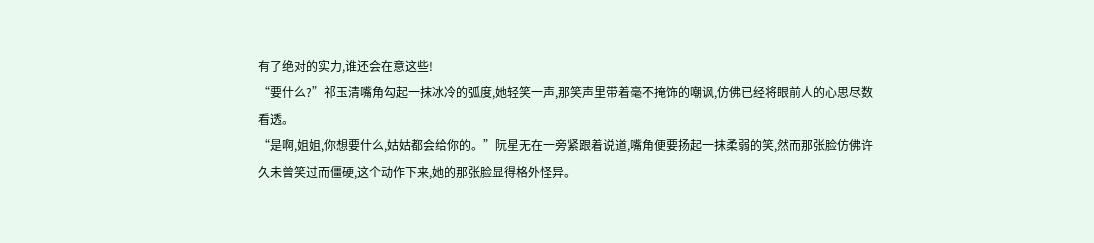有了绝对的实力,谁还会在意这些!
“要什么?”祁玉清嘴角勾起一抹冰冷的弧度,她轻笑一声,那笑声里带着毫不掩饰的嘲讽,仿佛已经将眼前人的心思尽数看透。
“是啊,姐姐,你想要什么,姑姑都会给你的。”阮星无在一旁紧跟着说道,嘴角便要扬起一抹柔弱的笑,然而那张脸仿佛许久未曾笑过而僵硬,这个动作下来,她的那张脸显得格外怪异。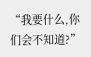“我要什么,你们会不知道?”